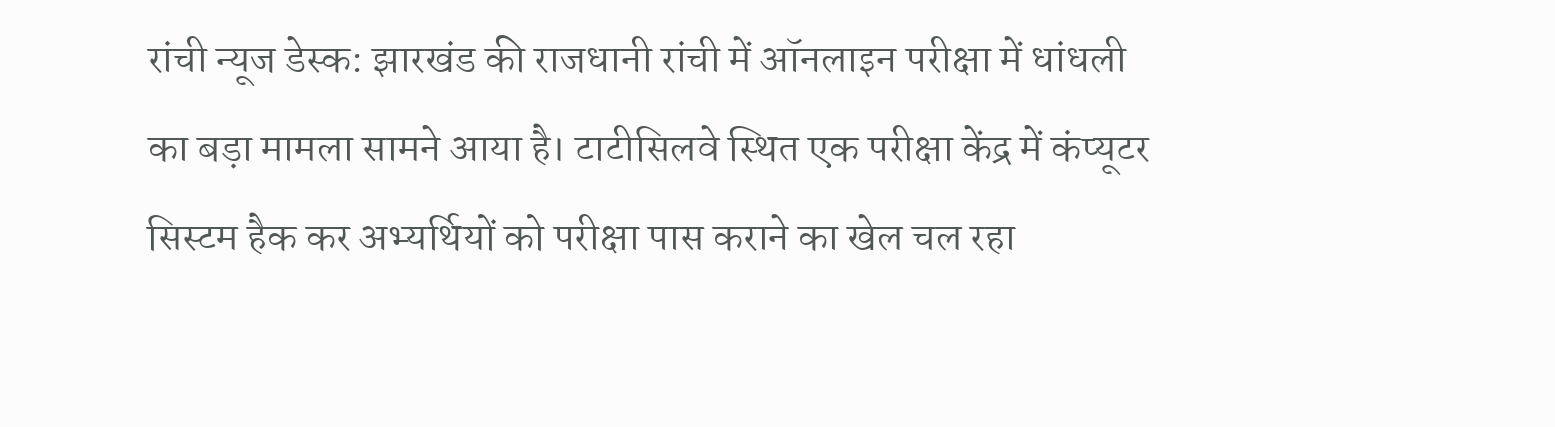रांची न्यूज डेस्क: झारखंड की राजधानी रांची में ऑनलाइन परीक्षा में धांधली का बड़ा मामला सामने आया है। टाटीसिलवे स्थित एक परीक्षा केंद्र में कंप्यूटर सिस्टम हैक कर अभ्यर्थियों को परीक्षा पास कराने का खेल चल रहा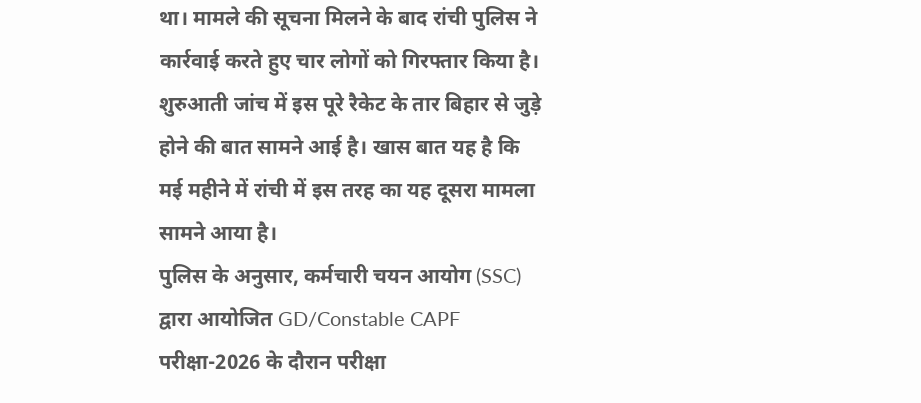था। मामले की सूचना मिलने के बाद रांची पुलिस ने कार्रवाई करते हुए चार लोगों को गिरफ्तार किया है। शुरुआती जांच में इस पूरे रैकेट के तार बिहार से जुड़े होने की बात सामने आई है। खास बात यह है कि मई महीने में रांची में इस तरह का यह दूसरा मामला सामने आया है।
पुलिस के अनुसार, कर्मचारी चयन आयोग (SSC) द्वारा आयोजित GD/Constable CAPF परीक्षा-2026 के दौरान परीक्षा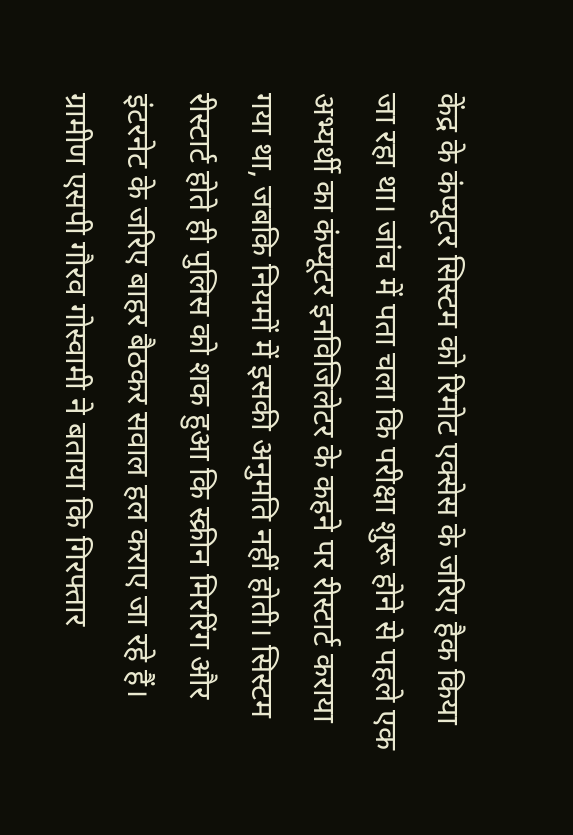केंद्र के कंप्यूटर सिस्टम को रिमोट एक्सेस के जरिए हैक किया जा रहा था। जांच में पता चला कि परीक्षा शुरू होने से पहले एक अभ्यर्थी का कंप्यूटर इनविजिलेटर के कहने पर रीस्टार्ट कराया गया था, जबकि नियमों में इसकी अनुमति नहीं होती। सिस्टम रीस्टार्ट होते ही पुलिस को शक हुआ कि स्क्रीन मिररिंग और इंटरनेट के जरिए बाहर बैठकर सवाल हल कराए जा रहे हैं।
ग्रामीण एसपी गौरव गोस्वामी ने बताया कि गिरफ्तार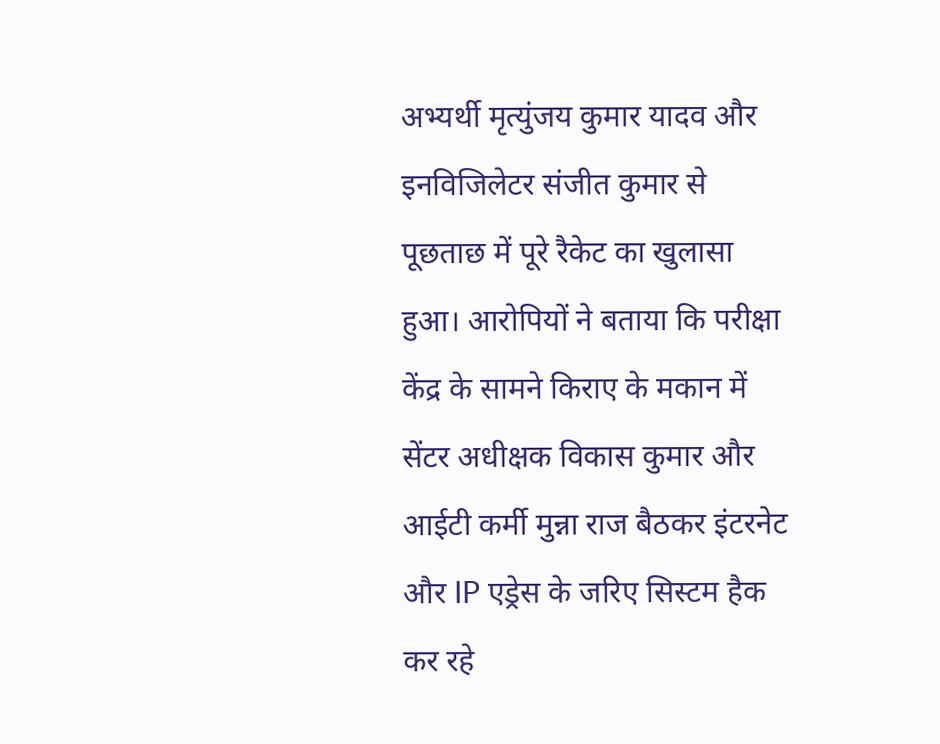अभ्यर्थी मृत्युंजय कुमार यादव और इनविजिलेटर संजीत कुमार से पूछताछ में पूरे रैकेट का खुलासा हुआ। आरोपियों ने बताया कि परीक्षा केंद्र के सामने किराए के मकान में सेंटर अधीक्षक विकास कुमार और आईटी कर्मी मुन्ना राज बैठकर इंटरनेट और IP एड्रेस के जरिए सिस्टम हैक कर रहे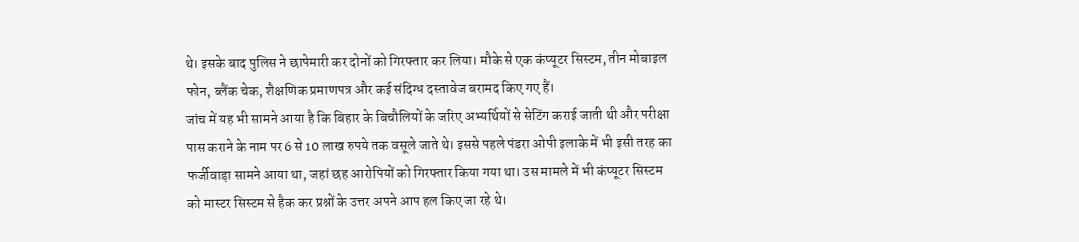थे। इसके बाद पुलिस ने छापेमारी कर दोनों को गिरफ्तार कर लिया। मौके से एक कंप्यूटर सिस्टम, तीन मोबाइल फोन, ब्लैंक चेक, शैक्षणिक प्रमाणपत्र और कई संदिग्ध दस्तावेज बरामद किए गए हैं।
जांच में यह भी सामने आया है कि बिहार के बिचौलियों के जरिए अभ्यर्थियों से सेटिंग कराई जाती थी और परीक्षा पास कराने के नाम पर 6 से 10 लाख रुपये तक वसूले जाते थे। इससे पहले पंडरा ओपी इलाके में भी इसी तरह का फर्जीवाड़ा सामने आया था, जहां छह आरोपियों को गिरफ्तार किया गया था। उस मामले में भी कंप्यूटर सिस्टम को मास्टर सिस्टम से हैक कर प्रश्नों के उत्तर अपने आप हल किए जा रहे थे।